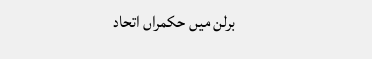برلن میں حکمراں اتحاد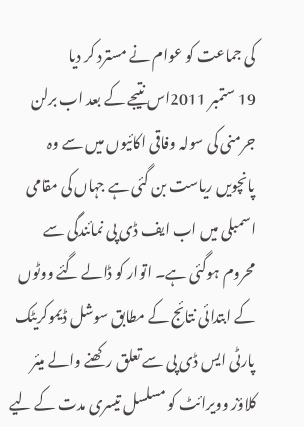کی جماعت کو عوام نے مسترد کر دیا
19 ستمبر 2011اس نتیجے کے بعد اب برلن جرمنی کی سولہ وفاقی اکائیوں میں سے وہ پانچویں ریاست بن گئی ہے جہاں کی مقامی اسمبلی میں اب ایف ڈی پی نمائندگی سے محروم ہوگئی ہے۔ اتوار کو ڈالے گئے ووٹوں کے ابتدائی نتائج کے مطابق سوشل ڈیموکریٹک پارٹی ایس ڈی پی سے تعلق رکھنے والے میئر کلاؤز وویرائٹ کو مسلسل تیسری مدت کے لیے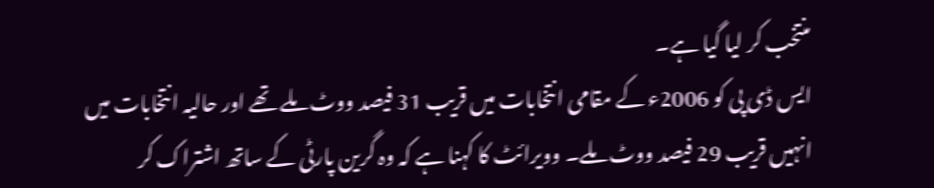منتخب کر لیا گیا ہے۔
ایس ڈی پی کو 2006ء کے مقامی انتخابات میں قریب 31 فیصد ووٹ ملے تھے اور حالیہ انتخابات میں انہیں قریب 29 فیصد ووٹ ملے۔ وویرائٹ کا کہنا ہے کہ وہ گرین پارٹی کے ساتھ اشتراک کر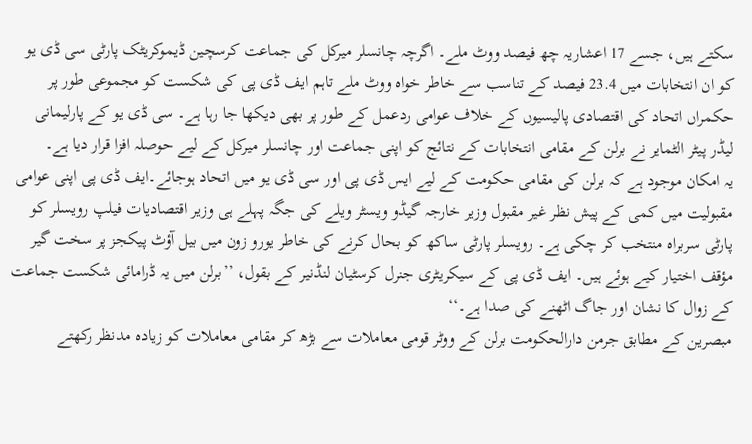سکتے ہیں، جسے 17 اعشاریہ چھ فیصد ووٹ ملے۔ اگرچہ چانسلر میرکل کی جماعت کرسچین ڈیموکریٹک پارٹی سی ڈی یو کو ان انتخابات میں 23.4 فیصد کے تناسب سے خاطر خواہ ووٹ ملے تاہم ایف ڈی پی کی شکست کو مجموعی طور پر حکمراں اتحاد کی اقتصادی پالیسیوں کے خلاف عوامی ردعمل کے طور پر بھی دیکھا جا رہا ہے۔ سی ڈی یو کے پارلیمانی لیڈر پیٹر الٹمایر نے برلن کے مقامی انتخابات کے نتائج کو اپنی جماعت اور چانسلر میرکل کے لیے حوصلہ افزا قرار دیا ہے۔
یہ امکان موجود ہے کہ برلن کی مقامی حکومت کے لیے ایس ڈی پی اور سی ڈی یو میں اتحاد ہوجائے۔ایف ڈی پی اپنی عوامی مقبولیت میں کمی کے پیش نظر غیر مقبول وزیر خارجہ گیڈو ویسٹر ویلے کی جگہ پہلے ہی وزیر اقتصادیات فیلپ رویسلر کو پارٹی سربراہ منتخب کر چکی ہے۔ رویسلر پارٹی ساکھ کو بحال کرنے کی خاطر یورو زون میں بیل آؤٹ پیکجز پر سخت گیر مؤقف اختیار کیے ہوئے ہیں۔ ایف ڈی پی کے سیکریٹری جنرل کرسٹیان لنڈنیر کے بقول، ’’برلن میں یہ ڈرامائی شکست جماعت کے زوال کا نشان اور جاگ اٹھنے کی صدا ہے۔‘‘
مبصرین کے مطابق جرمن دارالحکومت برلن کے ووٹر قومی معاملات سے بڑھ کر مقامی معاملات کو زیادہ مدنظر رکھتے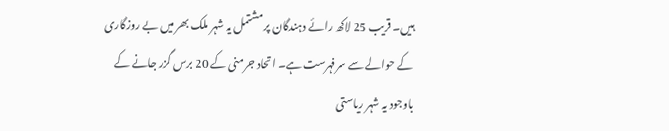ہیں۔ قریب 25 لاکھ رائے دہندگان پر مشتمل یہ شہر ملک بھر میں بے روزگاری کے حوالے سے سرفہرست ہے۔ اتحاد جرمنی کے 20 برس گزر جانے کے باوجود یہ شہر ریاستی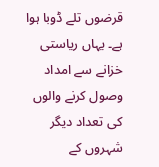قرضوں تلے ڈوبا ہوا ہے۔ یہاں ریاستی خزانے سے امداد وصول کرنے والوں کی تعداد دیگر شہروں کے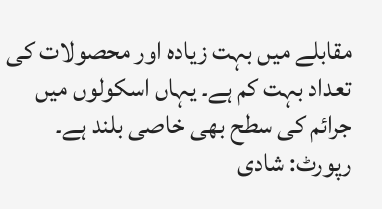مقابلے میں بہت زیادہ اور محصولات کی تعداد بہت کم ہے۔ یہاں اسکولوں میں جرائم کی سطح بھی خاصی بلند ہے۔
رپورٹ: شادی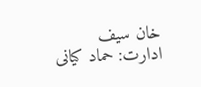خان سیف
ادارت: حماد کیانی